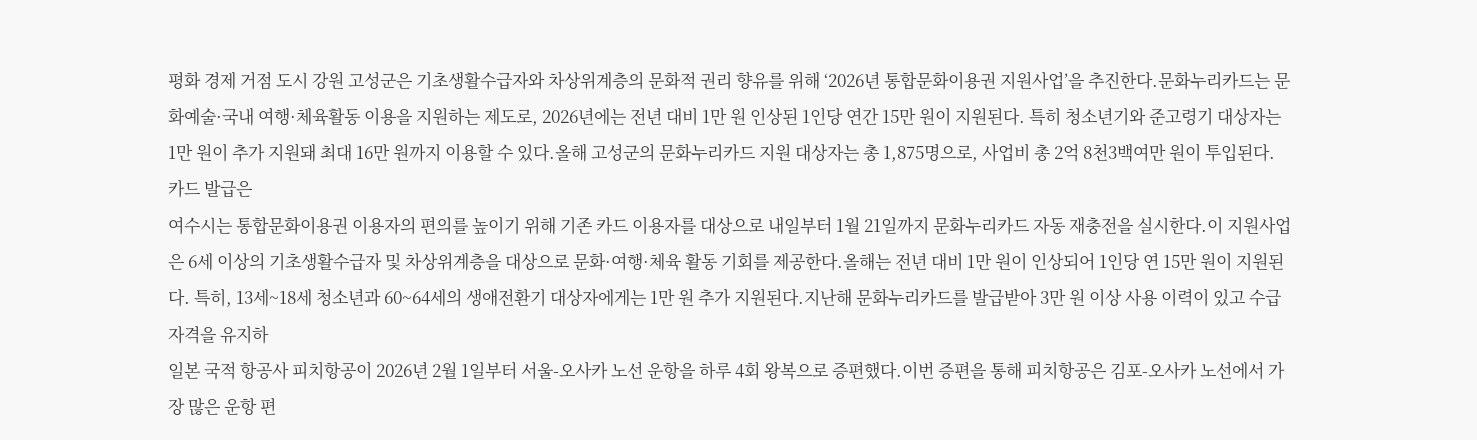평화 경제 거점 도시 강원 고성군은 기초생활수급자와 차상위계층의 문화적 권리 향유를 위해 ‘2026년 통합문화이용권 지원사업’을 추진한다.문화누리카드는 문화예술·국내 여행·체육활동 이용을 지원하는 제도로, 2026년에는 전년 대비 1만 원 인상된 1인당 연간 15만 원이 지원된다. 특히 청소년기와 준고령기 대상자는 1만 원이 추가 지원돼 최대 16만 원까지 이용할 수 있다.올해 고성군의 문화누리카드 지원 대상자는 총 1,875명으로, 사업비 총 2억 8천3백여만 원이 투입된다. 카드 발급은
여수시는 통합문화이용권 이용자의 편의를 높이기 위해 기존 카드 이용자를 대상으로 내일부터 1월 21일까지 문화누리카드 자동 재충전을 실시한다.이 지원사업은 6세 이상의 기초생활수급자 및 차상위계층을 대상으로 문화·여행·체육 활동 기회를 제공한다.올해는 전년 대비 1만 원이 인상되어 1인당 연 15만 원이 지원된다. 특히, 13세~18세 청소년과 60~64세의 생애전환기 대상자에게는 1만 원 추가 지원된다.지난해 문화누리카드를 발급받아 3만 원 이상 사용 이력이 있고 수급 자격을 유지하
일본 국적 항공사 피치항공이 2026년 2월 1일부터 서울-오사카 노선 운항을 하루 4회 왕복으로 증편했다.이번 증편을 통해 피치항공은 김포-오사카 노선에서 가장 많은 운항 편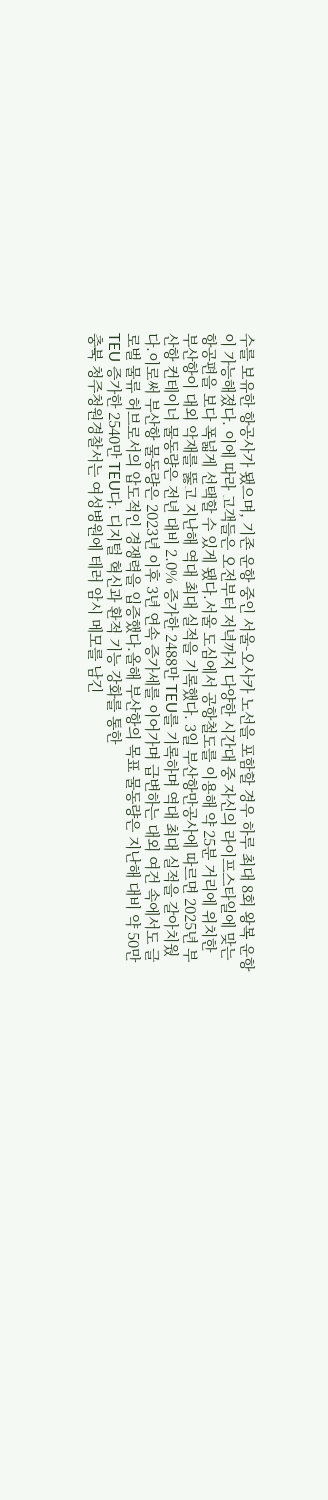수를 보유한 항공사가 됐으며, 기존 운항 중인 서울-오사카 노선을 포함할 경우 하루 최대 8회 왕복 운항이 가능해졌다. 이에 따라 고객들은 오전부터 저녁까지 다양한 시간대 중 자신의 라이프스타일에 맞는 항공편을 보다 폭넓게 선택할 수 있게 됐다.서울 도심에서 공항철도를 이용해 약 25분 거리에 위치한
부산항이 대외 악재를 뚫고 지난해 역대 최대 실적을 기록했다. 3일 부산항만공사에 따르면 2025년 부산항 컨테이너 물동량은 전년 대비 2.0% 증가한 2488만 TEU를 기록하며 역대 최대 실적을 갈아치웠다.이로써 부산항 물동량은 2023년 이후 3년 연속 증가세를 이어가며 급변하는 대외 여건 속에서도 글로벌 물류 허브로서의 압도적인 경쟁력을 입증했다.올해 부산항의 목표 물동량은 지난해 대비 약 50만 TEU 증가한 2540만 TEU다. 디지털 혁신과 환적 기능 강화를 통한
충북 청주청원경찰서는 여성병원에 테러 암시 메모를 남긴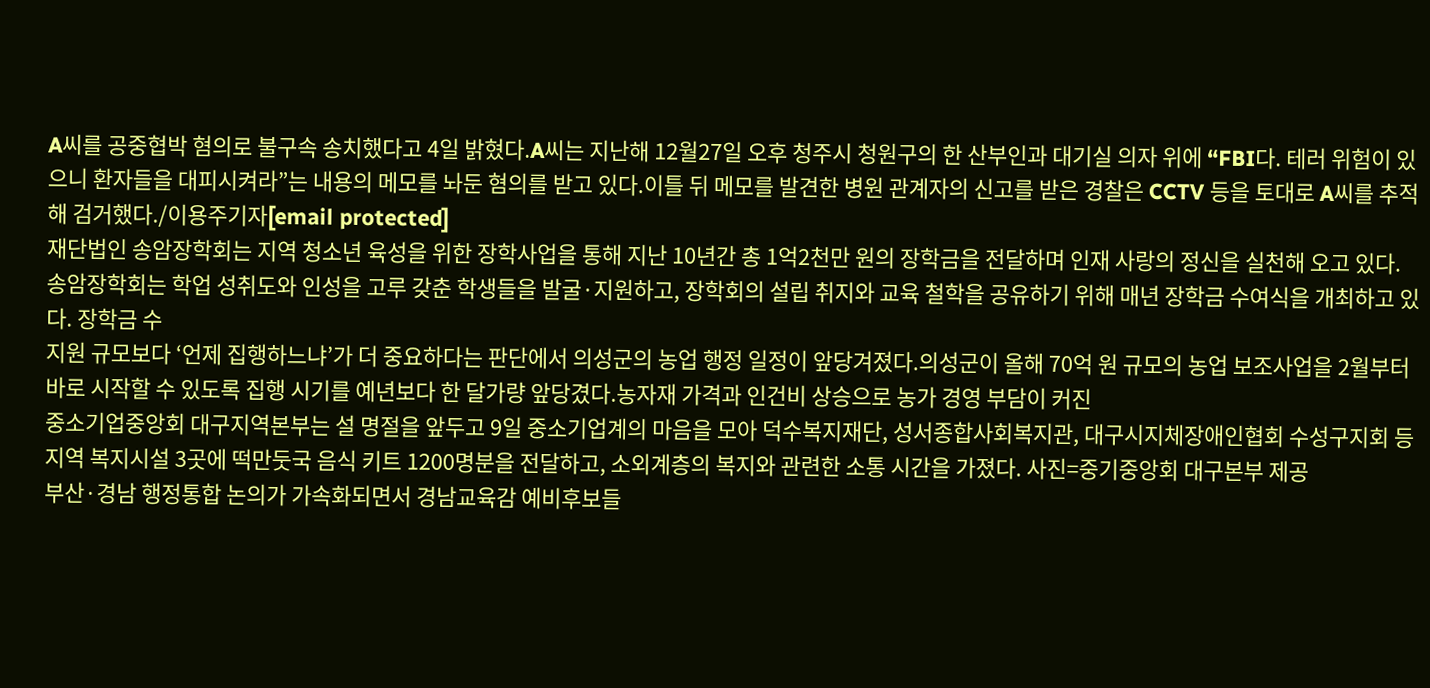A씨를 공중협박 혐의로 불구속 송치했다고 4일 밝혔다.A씨는 지난해 12월27일 오후 청주시 청원구의 한 산부인과 대기실 의자 위에 “FBI다. 테러 위험이 있으니 환자들을 대피시켜라”는 내용의 메모를 놔둔 혐의를 받고 있다.이틀 뒤 메모를 발견한 병원 관계자의 신고를 받은 경찰은 CCTV 등을 토대로 A씨를 추적해 검거했다./이용주기자[email protected]
재단법인 송암장학회는 지역 청소년 육성을 위한 장학사업을 통해 지난 10년간 총 1억2천만 원의 장학금을 전달하며 인재 사랑의 정신을 실천해 오고 있다. 송암장학회는 학업 성취도와 인성을 고루 갖춘 학생들을 발굴·지원하고, 장학회의 설립 취지와 교육 철학을 공유하기 위해 매년 장학금 수여식을 개최하고 있다. 장학금 수
지원 규모보다 ‘언제 집행하느냐’가 더 중요하다는 판단에서 의성군의 농업 행정 일정이 앞당겨졌다.의성군이 올해 70억 원 규모의 농업 보조사업을 2월부터 바로 시작할 수 있도록 집행 시기를 예년보다 한 달가량 앞당겼다.농자재 가격과 인건비 상승으로 농가 경영 부담이 커진
중소기업중앙회 대구지역본부는 설 명절을 앞두고 9일 중소기업계의 마음을 모아 덕수복지재단, 성서종합사회복지관, 대구시지체장애인협회 수성구지회 등 지역 복지시설 3곳에 떡만둣국 음식 키트 1200명분을 전달하고, 소외계층의 복지와 관련한 소통 시간을 가졌다. 사진=중기중앙회 대구본부 제공
부산·경남 행정통합 논의가 가속화되면서 경남교육감 예비후보들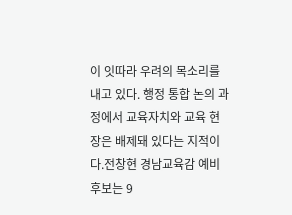이 잇따라 우려의 목소리를 내고 있다. 행정 통합 논의 과정에서 교육자치와 교육 현장은 배제돼 있다는 지적이다.전창현 경남교육감 예비후보는 9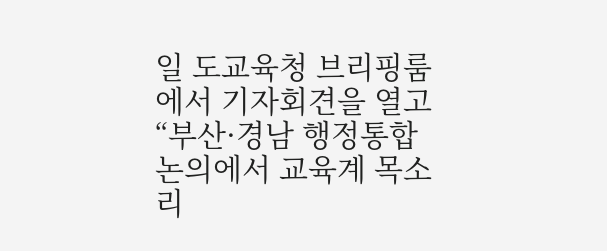일 도교육청 브리핑룸에서 기자회견을 열고 “부산·경남 행정통합 논의에서 교육계 목소리